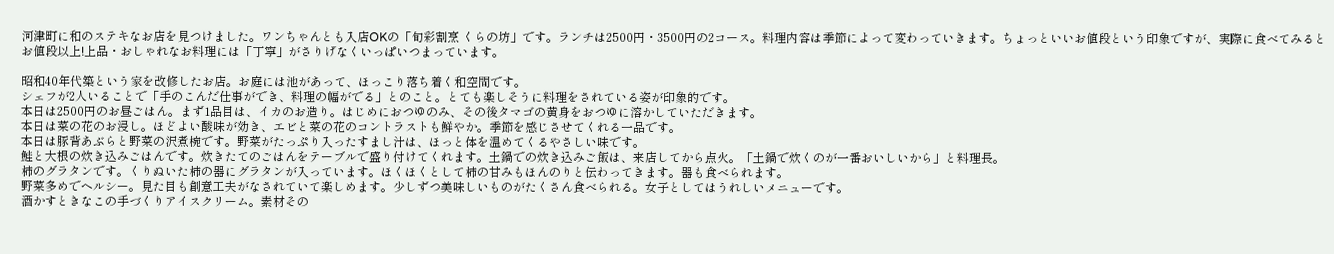河津町に和のステキなお店を見つけました。ワンちゃんとも入店OKの「旬彩割烹 くらの坊」です。ランチは2500円・3500円の2コース。料理内容は季節によって変わっていきます。ちょっといいお値段という印象ですが、実際に食べてみるとお値段以上!上品・おしゃれなお料理には「丁寧」がさりげなくいっぱいつまっています。

昭和40年代築という家を改修したお店。お庭には池があって、ほっこり落ち着く和空間です。
シェフが2人いることで「手のこんだ仕事ができ、料理の幅がでる」とのこと。とても楽しそうに料理をされている姿が印象的です。
本日は2500円のお昼ごはん。まず1品目は、イカのお造り。はじめにおつゆのみ、その後タマゴの黄身をおつゆに溶かしていただきます。
本日は菜の花のお浸し。ほどよい酸味が効き、エビと菜の花のコントラストも鮮やか。季節を感じさせてくれる一品です。
本日は豚背あぶらと野菜の沢煮椀です。野菜がたっぷり入ったすまし汁は、ほっと体を温めてくるやさしい味です。
鮭と大根の炊き込みごはんです。炊きたてのごはんをテーブルで盛り付けてくれます。土鍋での炊き込みご飯は、来店してから点火。「土鍋で炊くのが一番おいしいから」と料理長。
柿のグラタンです。くりぬいた柿の器にグラタンが入っています。ほくほくとして柿の甘みもほんのりと伝わってきます。器も食べられます。
野菜多めでヘルシー。見た目も創意工夫がなされていて楽しめます。少しずつ美味しいものがたくさん食べられる。女子としてはうれしいメニューです。
酒かすときなこの手づくりアイスクリーム。素材その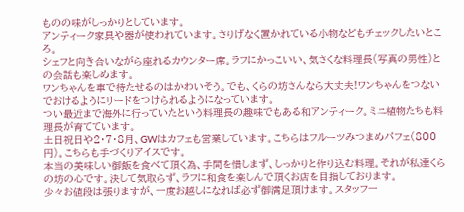ものの味がしっかりとしています。
アンティーク家具や器が使われています。さりげなく置かれている小物などもチェックしたいところ。
シェフと向き合いながら座れるカウンター席。ラフにかっこいい、気さくな料理長(写真の男性)との会話も楽しめます。
ワンちゃんを車で待たせるのはかわいそう。でも、くらの坊さんなら大丈夫!ワンちゃんをつないでおけるようにリードをつけられるようになっています。
つい最近まで海外に行っていたという料理長の趣味でもある和アンティーク。ミニ植物たちも料理長が育てています。
土日祝日や2・7・8月、GWはカフェも営業しています。こちらはフルーツみつまめパフェ(800円)。こちらも手づくりアイスです。
本当の美味しい御飯を食べて頂く為、手間を惜しまず、しっかりと作り込む料理。それが私達くらの坊の心です。決して気取らず、ラフに和食を楽しんで頂くお店を目指しております。
少々お値段は張りますが、一度お越しになれば必ず御満足頂けます。スタッフ一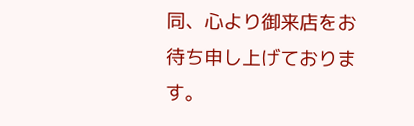同、心より御来店をお待ち申し上げております。